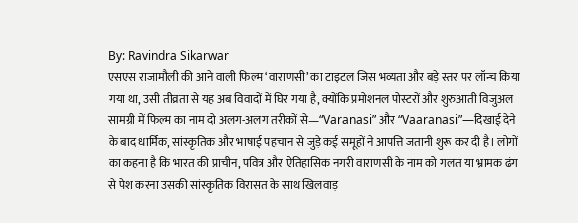By: Ravindra Sikarwar
एसएस राजामौली की आने वाली फिल्म ‘वाराणसी’ का टाइटल जिस भव्यता और बड़े स्तर पर लॉन्च किया गया था, उसी तीव्रता से यह अब विवादों में घिर गया है, क्योंकि प्रमोशनल पोस्टरों और शुरुआती विजुअल सामग्री में फिल्म का नाम दो अलग-अलग तरीकों से—“Varanasi” और “Vaaranasi”—दिखाई देने के बाद धार्मिक, सांस्कृतिक और भाषाई पहचान से जुड़े कई समूहों ने आपत्ति जतानी शुरू कर दी है। लोगों का कहना है कि भारत की प्राचीन, पवित्र और ऐतिहासिक नगरी वाराणसी के नाम को गलत या भ्रामक ढंग से पेश करना उसकी सांस्कृतिक विरासत के साथ खिलवाड़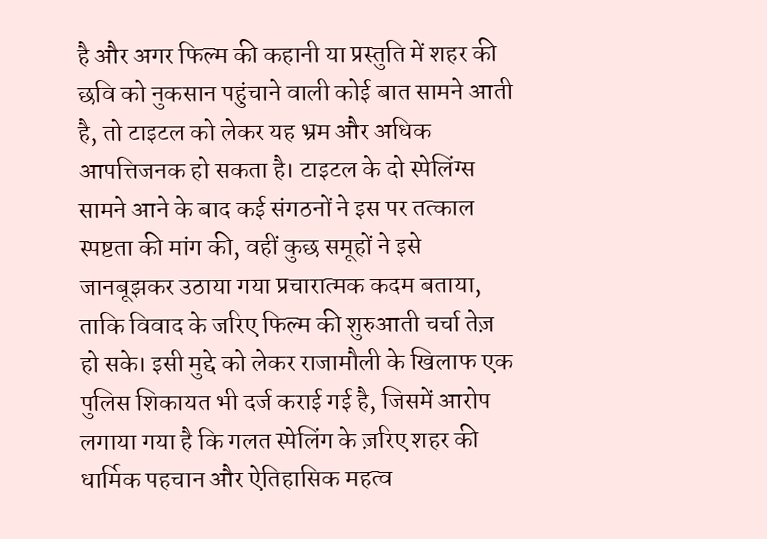है और अगर फिल्म की कहानी या प्रस्तुति में शहर की छवि को नुकसान पहुंचाने वाली कोई बात सामने आती है, तो टाइटल को लेकर यह भ्रम और अधिक आपत्तिजनक हो सकता है। टाइटल के दो स्पेलिंग्स सामने आने के बाद कई संगठनों ने इस पर तत्काल स्पष्टता की मांग की, वहीं कुछ समूहों ने इसे जानबूझकर उठाया गया प्रचारात्मक कदम बताया, ताकि विवाद के जरिए फिल्म की शुरुआती चर्चा तेज़ हो सके। इसी मुद्दे को लेकर राजामौली के खिलाफ एक पुलिस शिकायत भी दर्ज कराई गई है, जिसमें आरोप लगाया गया है कि गलत स्पेलिंग के ज़रिए शहर की धार्मिक पहचान और ऐतिहासिक महत्व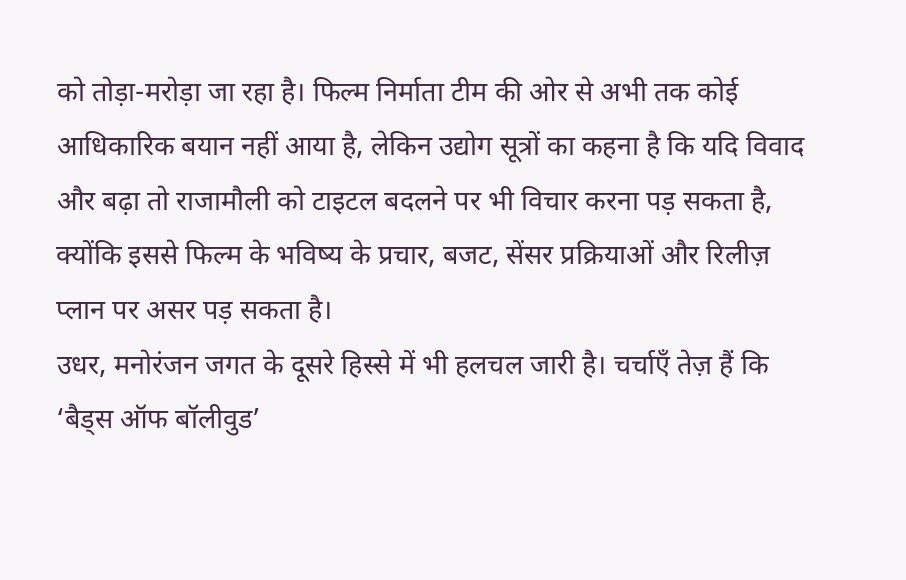को तोड़ा-मरोड़ा जा रहा है। फिल्म निर्माता टीम की ओर से अभी तक कोई आधिकारिक बयान नहीं आया है, लेकिन उद्योग सूत्रों का कहना है कि यदि विवाद और बढ़ा तो राजामौली को टाइटल बदलने पर भी विचार करना पड़ सकता है, क्योंकि इससे फिल्म के भविष्य के प्रचार, बजट, सेंसर प्रक्रियाओं और रिलीज़ प्लान पर असर पड़ सकता है।
उधर, मनोरंजन जगत के दूसरे हिस्से में भी हलचल जारी है। चर्चाएँ तेज़ हैं कि ‘बैड्स ऑफ बॉलीवुड’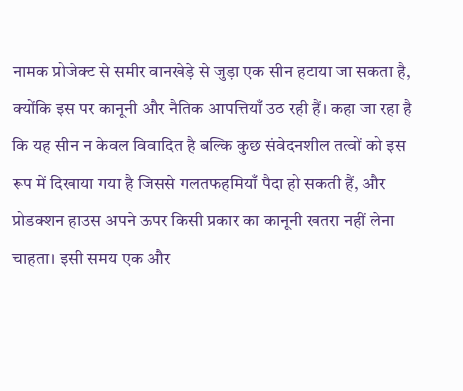नामक प्रोजेक्ट से समीर वानखेड़े से जुड़ा एक सीन हटाया जा सकता है, क्योंकि इस पर कानूनी और नैतिक आपत्तियाँ उठ रही हैं। कहा जा रहा है कि यह सीन न केवल विवादित है बल्कि कुछ संवेदनशील तत्वों को इस रूप में दिखाया गया है जिससे गलतफहमियाँ पैदा हो सकती हैं, और प्रोडक्शन हाउस अपने ऊपर किसी प्रकार का कानूनी खतरा नहीं लेना चाहता। इसी समय एक और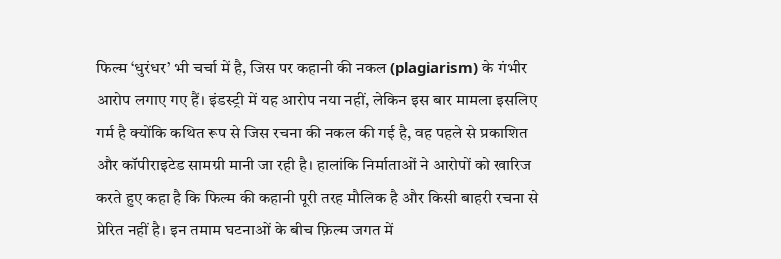फिल्म ‘धुरंधर’ भी चर्चा में है, जिस पर कहानी की नकल (plagiarism) के गंभीर आरोप लगाए गए हैं। इंडस्ट्री में यह आरोप नया नहीं, लेकिन इस बार मामला इसलिए गर्म है क्योंकि कथित रूप से जिस रचना की नकल की गई है, वह पहले से प्रकाशित और कॉपीराइटेड सामग्री मानी जा रही है। हालांकि निर्माताओं ने आरोपों को खारिज करते हुए कहा है कि फिल्म की कहानी पूरी तरह मौलिक है और किसी बाहरी रचना से प्रेरित नहीं है। इन तमाम घटनाओं के बीच फ़िल्म जगत में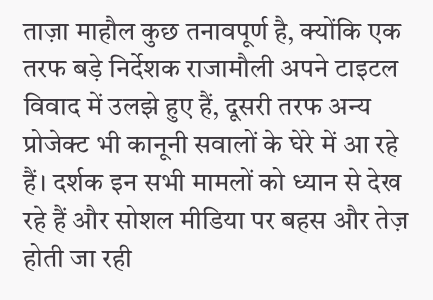ताज़ा माहौल कुछ तनावपूर्ण है, क्योंकि एक तरफ बड़े निर्देशक राजामौली अपने टाइटल विवाद में उलझे हुए हैं, दूसरी तरफ अन्य प्रोजेक्ट भी कानूनी सवालों के घेरे में आ रहे हैं। दर्शक इन सभी मामलों को ध्यान से देख रहे हैं और सोशल मीडिया पर बहस और तेज़ होती जा रही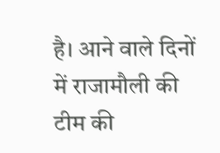है। आने वाले दिनों में राजामौली की टीम की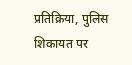प्रतिक्रिया, पुलिस शिकायत पर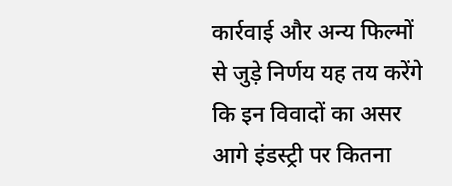कार्रवाई और अन्य फिल्मों से जुड़े निर्णय यह तय करेंगे कि इन विवादों का असर आगे इंडस्ट्री पर कितना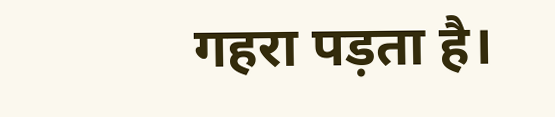गहरा पड़ता है।